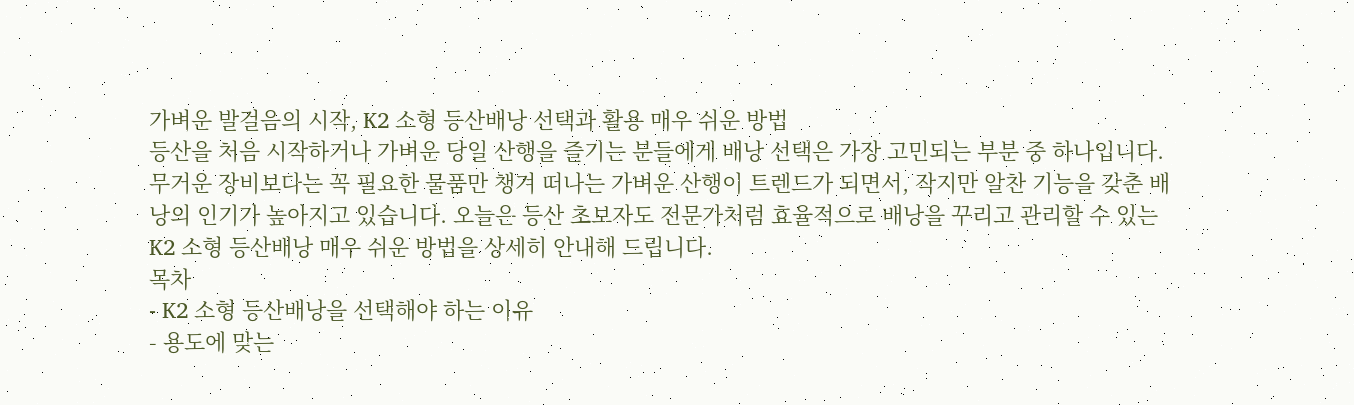가벼운 발걸음의 시작, K2 소형 등산배낭 선택과 활용 매우 쉬운 방법
등산을 처음 시작하거나 가벼운 당일 산행을 즐기는 분들에게 배낭 선택은 가장 고민되는 부분 중 하나입니다. 무거운 장비보다는 꼭 필요한 물품만 챙겨 떠나는 가벼운 산행이 트렌드가 되면서, 작지만 알찬 기능을 갖춘 배낭의 인기가 높아지고 있습니다. 오늘은 등산 초보자도 전문가처럼 효율적으로 배낭을 꾸리고 관리할 수 있는 K2 소형 등산배낭 매우 쉬운 방법을 상세히 안내해 드립니다.
목차
- K2 소형 등산배낭을 선택해야 하는 이유
- 용도에 맞는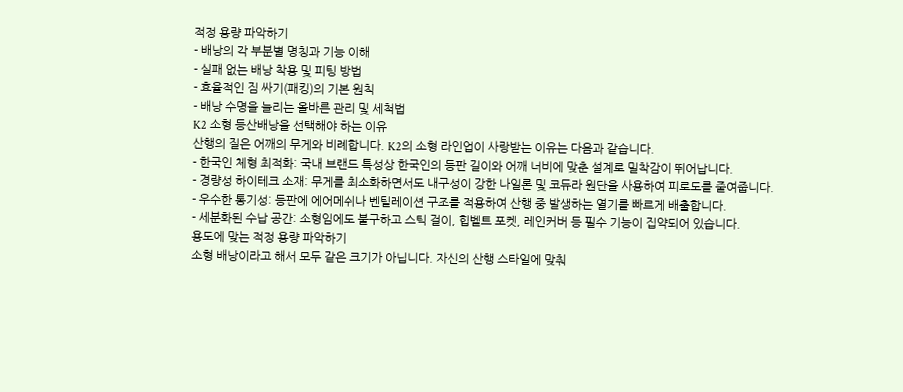적정 용량 파악하기
- 배낭의 각 부분별 명칭과 기능 이해
- 실패 없는 배낭 착용 및 피팅 방법
- 효율적인 짐 싸기(패킹)의 기본 원칙
- 배낭 수명을 늘리는 올바른 관리 및 세척법
K2 소형 등산배낭을 선택해야 하는 이유
산행의 질은 어깨의 무게와 비례합니다. K2의 소형 라인업이 사랑받는 이유는 다음과 같습니다.
- 한국인 체형 최적화: 국내 브랜드 특성상 한국인의 등판 길이와 어깨 너비에 맞춘 설계로 밀착감이 뛰어납니다.
- 경량성 하이테크 소재: 무게를 최소화하면서도 내구성이 강한 나일론 및 코듀라 원단을 사용하여 피로도를 줄여줍니다.
- 우수한 통기성: 등판에 에어메쉬나 벤틸레이션 구조를 적용하여 산행 중 발생하는 열기를 빠르게 배출합니다.
- 세분화된 수납 공간: 소형임에도 불구하고 스틱 걸이, 힙벨트 포켓, 레인커버 등 필수 기능이 집약되어 있습니다.
용도에 맞는 적정 용량 파악하기
소형 배낭이라고 해서 모두 같은 크기가 아닙니다. 자신의 산행 스타일에 맞춰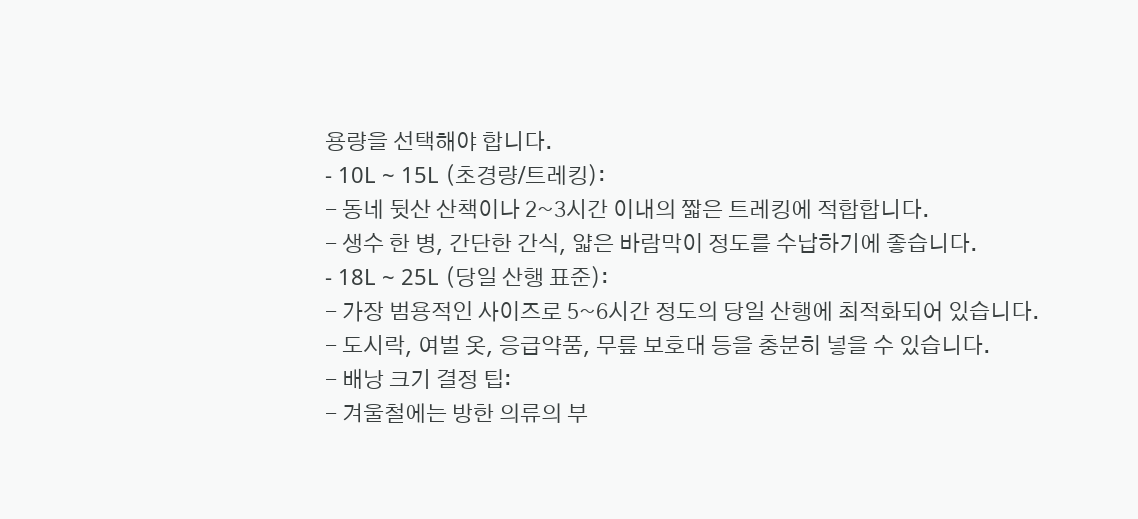용량을 선택해야 합니다.
- 10L ~ 15L (초경량/트레킹):
- 동네 뒷산 산책이나 2~3시간 이내의 짧은 트레킹에 적합합니다.
- 생수 한 병, 간단한 간식, 얇은 바람막이 정도를 수납하기에 좋습니다.
- 18L ~ 25L (당일 산행 표준):
- 가장 범용적인 사이즈로 5~6시간 정도의 당일 산행에 최적화되어 있습니다.
- 도시락, 여벌 옷, 응급약품, 무릎 보호대 등을 충분히 넣을 수 있습니다.
- 배낭 크기 결정 팁:
- 겨울철에는 방한 의류의 부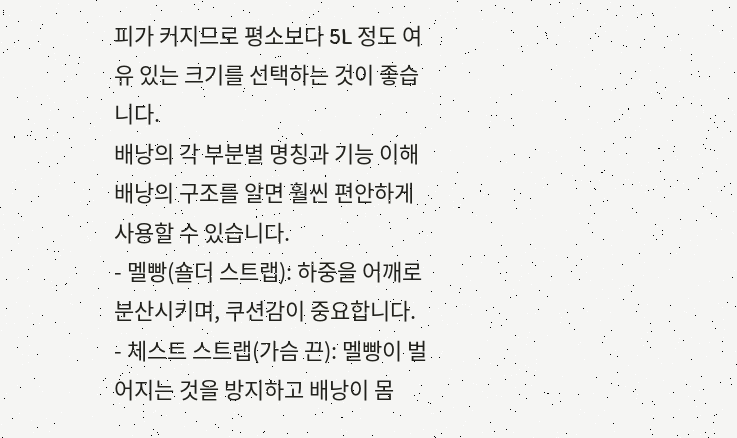피가 커지므로 평소보다 5L 정도 여유 있는 크기를 선택하는 것이 좋습니다.
배낭의 각 부분별 명칭과 기능 이해
배낭의 구조를 알면 훨씬 편안하게 사용할 수 있습니다.
- 멜빵(숄더 스트랩): 하중을 어깨로 분산시키며, 쿠션감이 중요합니다.
- 체스트 스트랩(가슴 끈): 멜빵이 벌어지는 것을 방지하고 배낭이 몸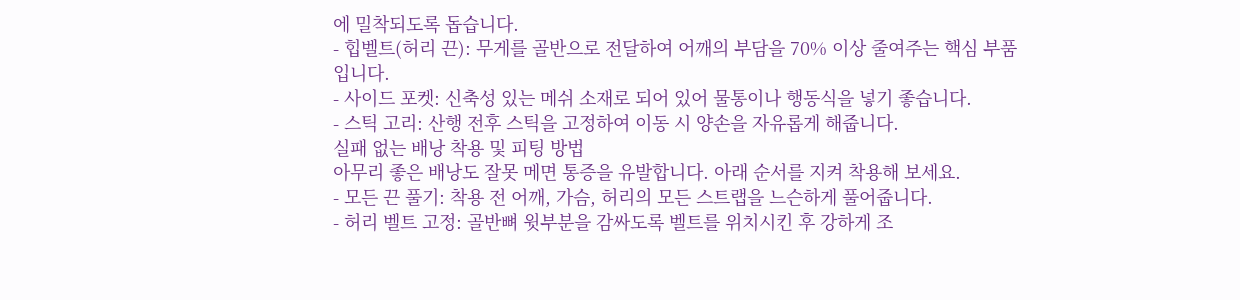에 밀착되도록 돕습니다.
- 힙벨트(허리 끈): 무게를 골반으로 전달하여 어깨의 부담을 70% 이상 줄여주는 핵심 부품입니다.
- 사이드 포켓: 신축성 있는 메쉬 소재로 되어 있어 물통이나 행동식을 넣기 좋습니다.
- 스틱 고리: 산행 전후 스틱을 고정하여 이동 시 양손을 자유롭게 해줍니다.
실패 없는 배낭 착용 및 피팅 방법
아무리 좋은 배낭도 잘못 메면 통증을 유발합니다. 아래 순서를 지켜 착용해 보세요.
- 모든 끈 풀기: 착용 전 어깨, 가슴, 허리의 모든 스트랩을 느슨하게 풀어줍니다.
- 허리 벨트 고정: 골반뼈 윗부분을 감싸도록 벨트를 위치시킨 후 강하게 조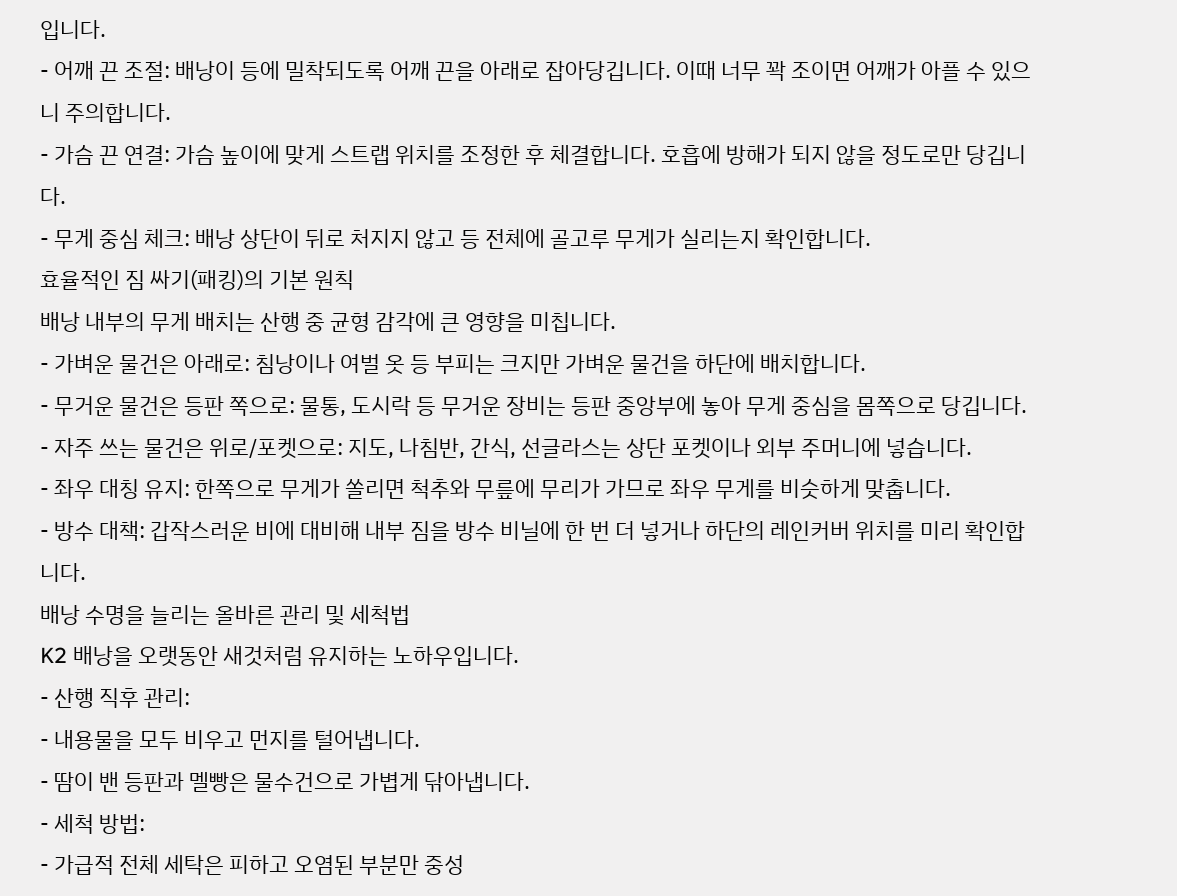입니다.
- 어깨 끈 조절: 배낭이 등에 밀착되도록 어깨 끈을 아래로 잡아당깁니다. 이때 너무 꽉 조이면 어깨가 아플 수 있으니 주의합니다.
- 가슴 끈 연결: 가슴 높이에 맞게 스트랩 위치를 조정한 후 체결합니다. 호흡에 방해가 되지 않을 정도로만 당깁니다.
- 무게 중심 체크: 배낭 상단이 뒤로 처지지 않고 등 전체에 골고루 무게가 실리는지 확인합니다.
효율적인 짐 싸기(패킹)의 기본 원칙
배낭 내부의 무게 배치는 산행 중 균형 감각에 큰 영향을 미칩니다.
- 가벼운 물건은 아래로: 침낭이나 여벌 옷 등 부피는 크지만 가벼운 물건을 하단에 배치합니다.
- 무거운 물건은 등판 쪽으로: 물통, 도시락 등 무거운 장비는 등판 중앙부에 놓아 무게 중심을 몸쪽으로 당깁니다.
- 자주 쓰는 물건은 위로/포켓으로: 지도, 나침반, 간식, 선글라스는 상단 포켓이나 외부 주머니에 넣습니다.
- 좌우 대칭 유지: 한쪽으로 무게가 쏠리면 척추와 무릎에 무리가 가므로 좌우 무게를 비슷하게 맞춥니다.
- 방수 대책: 갑작스러운 비에 대비해 내부 짐을 방수 비닐에 한 번 더 넣거나 하단의 레인커버 위치를 미리 확인합니다.
배낭 수명을 늘리는 올바른 관리 및 세척법
K2 배낭을 오랫동안 새것처럼 유지하는 노하우입니다.
- 산행 직후 관리:
- 내용물을 모두 비우고 먼지를 털어냅니다.
- 땀이 밴 등판과 멜빵은 물수건으로 가볍게 닦아냅니다.
- 세척 방법:
- 가급적 전체 세탁은 피하고 오염된 부분만 중성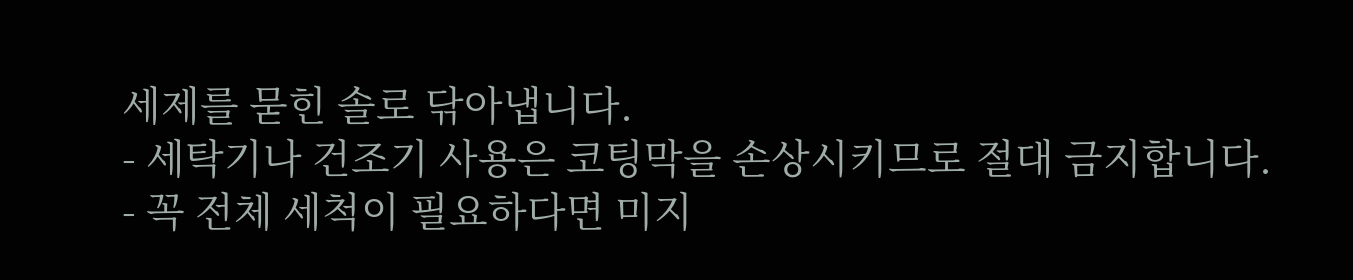세제를 묻힌 솔로 닦아냅니다.
- 세탁기나 건조기 사용은 코팅막을 손상시키므로 절대 금지합니다.
- 꼭 전체 세척이 필요하다면 미지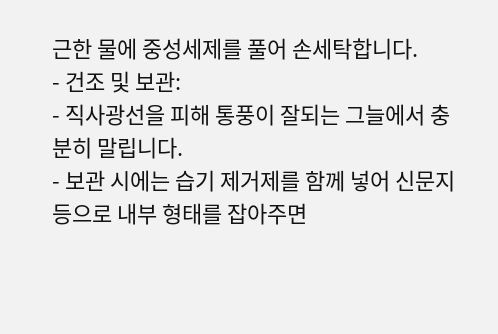근한 물에 중성세제를 풀어 손세탁합니다.
- 건조 및 보관:
- 직사광선을 피해 통풍이 잘되는 그늘에서 충분히 말립니다.
- 보관 시에는 습기 제거제를 함께 넣어 신문지 등으로 내부 형태를 잡아주면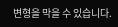변형을 막을 수 있습니다.